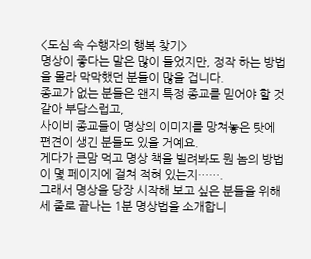<도심 속 수행자의 행복 찾기>
명상이 좋다는 말은 많이 들었지만, 정작 하는 방법을 몰라 막막했던 분들이 많을 겁니다.
종교가 없는 분들은 왠지 특정 종교를 믿어야 할 것 같아 부담스럽고,
사이비 종교들이 명상의 이미지를 망쳐놓은 탓에 편견이 생긴 분들도 있을 거예요.
게다가 큰맘 먹고 명상 책을 빌려봐도 뭔 놈의 방법이 몇 페이지에 걸쳐 적혀 있는지…….
그래서 명상을 당장 시작해 보고 싶은 분들을 위해 세 줄로 끝나는 1분 명상법을 소개합니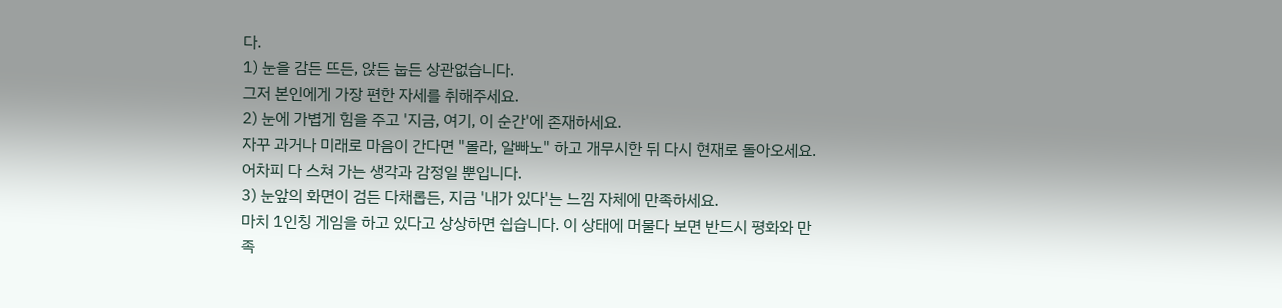다.
1) 눈을 감든 뜨든, 앉든 눕든 상관없습니다.
그저 본인에게 가장 편한 자세를 취해주세요.
2) 눈에 가볍게 힘을 주고 '지금, 여기, 이 순간'에 존재하세요.
자꾸 과거나 미래로 마음이 간다면 "몰라, 알빠노" 하고 개무시한 뒤 다시 현재로 돌아오세요. 어차피 다 스쳐 가는 생각과 감정일 뿐입니다.
3) 눈앞의 화면이 검든 다채롭든, 지금 '내가 있다'는 느낌 자체에 만족하세요.
마치 1인칭 게임을 하고 있다고 상상하면 쉽습니다. 이 상태에 머물다 보면 반드시 평화와 만족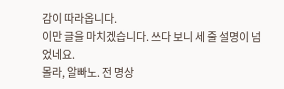감이 따라옵니다.
이만 글을 마치겠습니다. 쓰다 보니 세 줄 설명이 넘었네요.
몰라, 알빠노. 전 명상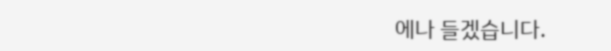에나 들겠습니다.